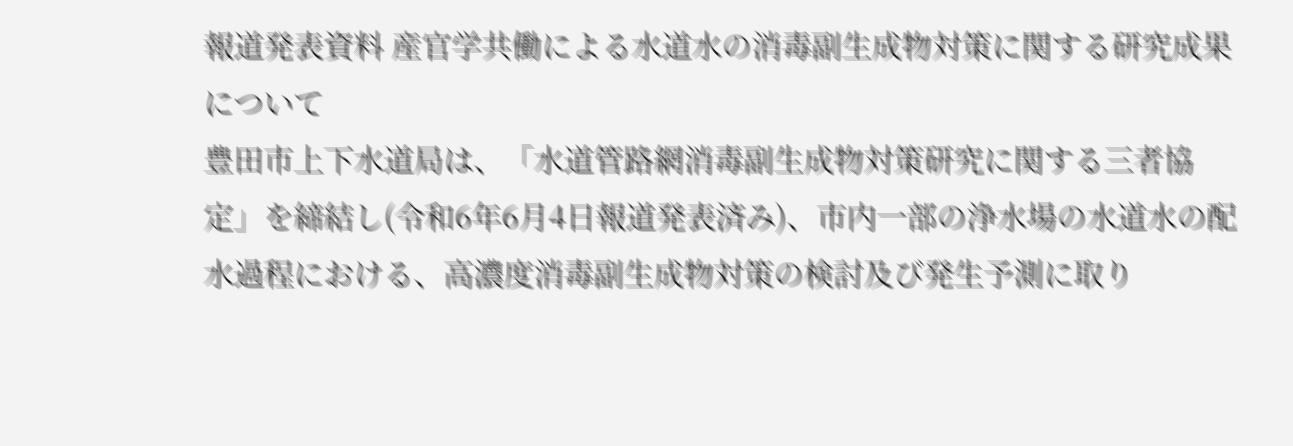報道発表資料 産官学共働による水道水の消毒副生成物対策に関する研究成果について
豊田市上下水道局は、「水道管路網消毒副生成物対策研究に関する三者協定」を締結し(令和6年6月4日報道発表済み)、市内一部の浄水場の水道水の配水過程における、高濃度消毒副生成物対策の検討及び発生予測に取り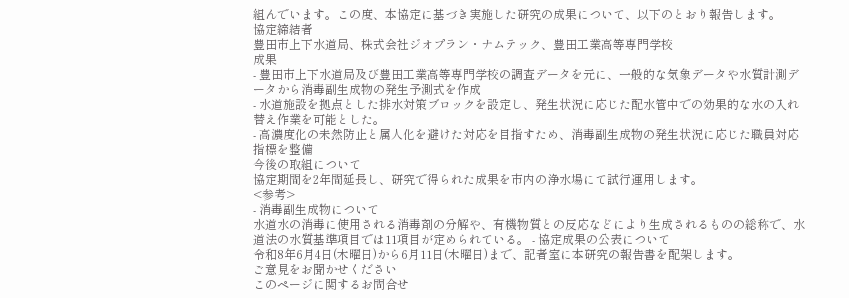組んでいます。この度、本協定に基づき実施した研究の成果について、以下のとおり報告します。
協定締結者
豊田市上下水道局、株式会社ジオプラン・ナムテック、豊田工業高等専門学校
成果
- 豊田市上下水道局及び豊田工業高等専門学校の調査データを元に、一般的な気象データや水質計測データから消毒副生成物の発生予測式を作成
- 水道施設を拠点とした排水対策ブロックを設定し、発生状況に応じた配水管中での効果的な水の入れ替え作業を可能とした。
- 高濃度化の未然防止と属人化を避けた対応を目指すため、消毒副生成物の発生状況に応じた職員対応指標を整備
今後の取組について
協定期間を2年間延長し、研究で得られた成果を市内の浄水場にて試行運用します。
<参考>
- 消毒副生成物について
水道水の消毒に使用される消毒剤の分解や、有機物質との反応などにより生成されるものの総称で、水道法の水質基準項目では11項目が定められている。 - 協定成果の公表について
令和8年6月4日(木曜日)から6月11日(木曜日)まで、記者室に本研究の報告書を配架します。
ご意見をお聞かせください
このページに関するお問合せ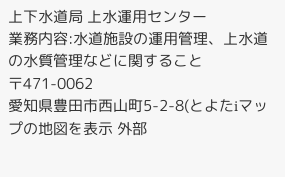上下水道局 上水運用センター
業務内容:水道施設の運用管理、上水道の水質管理などに関すること
〒471-0062
愛知県豊田市西山町5-2-8(とよたiマップの地図を表示 外部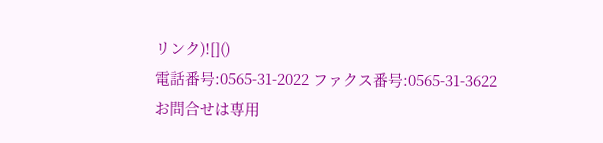リンク)![]()
電話番号:0565-31-2022 ファクス番号:0565-31-3622
お問合せは専用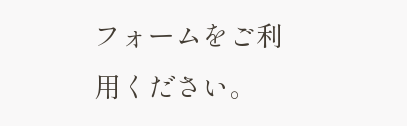フォームをご利用ください。